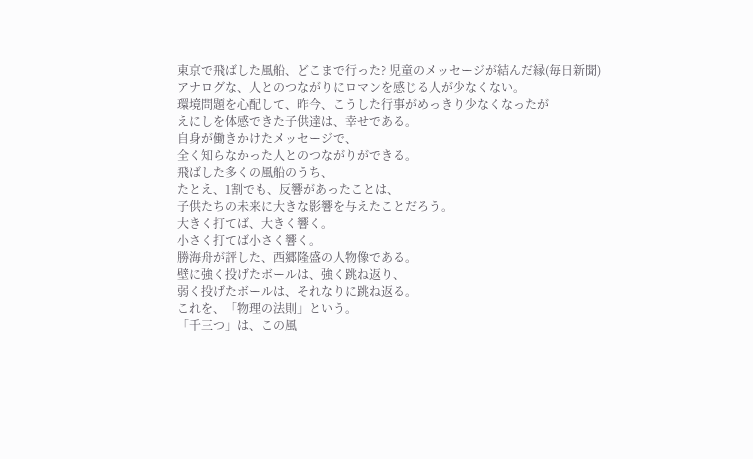東京で飛ばした風船、どこまで行った? 児童のメッセージが結んだ縁(毎日新聞)
アナログな、人とのつながりにロマンを感じる人が少なくない。
環境問題を心配して、昨今、こうした行事がめっきり少なくなったが
えにしを体感できた子供達は、幸せである。
自身が働きかけたメッセージで、
全く知らなかった人とのつながりができる。
飛ばした多くの風船のうち、
たとえ、1割でも、反響があったことは、
子供たちの未来に大きな影響を与えたことだろう。
大きく打てば、大きく響く。
小さく打てば小さく響く。
勝海舟が評した、西郷隆盛の人物像である。
壁に強く投げたボールは、強く跳ね返り、
弱く投げたボールは、それなりに跳ね返る。
これを、「物理の法則」という。
「千三つ」は、この風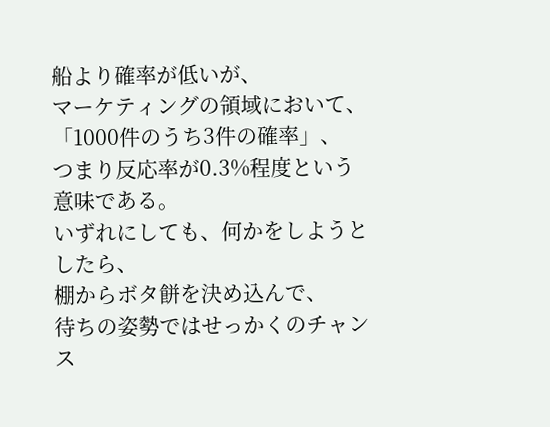船より確率が低いが、
マーケティングの領域において、
「1000件のうち3件の確率」、
つまり反応率が0.3%程度という意味である。
いずれにしても、何かをしようとしたら、
棚からボタ餅を決め込んで、
待ちの姿勢ではせっかくのチャンス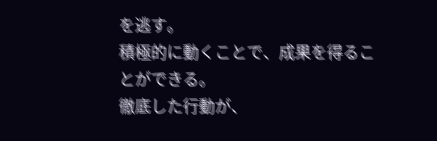を逃す。
積極的に動くことで、成果を得ることができる。
徹底した行動が、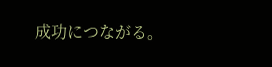成功につながる。